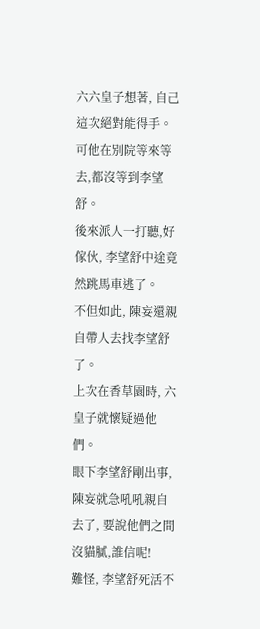六六皇子想著, 自己這次絕對能得手。
可他在別院等來等去,都沒等到李望舒。
後來派人一打聽,好傢伙, 李望舒中途竟然跳馬車逃了。
不但如此, 陳妄還親自帶人去找李望舒了。
上次在香草園時, 六皇子就懷疑過他們。
眼下李望舒剛出事,陳妄就急吼吼親自去了, 要說他們之間沒貓膩,誰信呢!
難怪, 李望舒死活不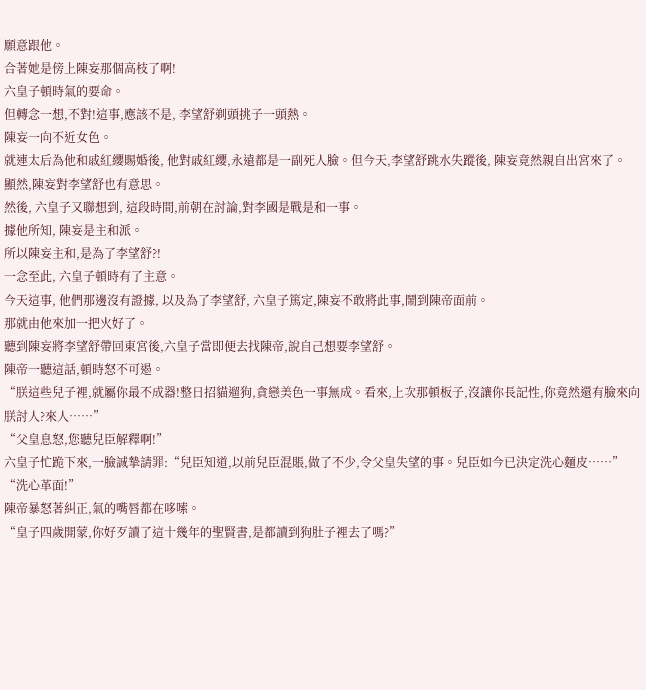願意跟他。
合著她是傍上陳妄那個高枝了啊!
六皇子頓時氣的要命。
但轉念一想,不對!這事,應該不是, 李望舒剃頭挑子一頭熱。
陳妄一向不近女色。
就連太后為他和戚紅纓賜婚後, 他對戚紅纓,永遠都是一副死人臉。但今天,李望舒跳水失蹤後, 陳妄竟然親自出宮來了。
顯然,陳妄對李望舒也有意思。
然後, 六皇子又聯想到, 這段時間,前朝在討論,對李國是戰是和一事。
據他所知, 陳妄是主和派。
所以陳妄主和,是為了李望舒?!
一念至此, 六皇子頓時有了主意。
今天這事, 他們那邊沒有證據, 以及為了李望舒, 六皇子篤定,陳妄不敢將此事,鬧到陳帝面前。
那就由他來加一把火好了。
聽到陳妄將李望舒帶回東宮後,六皇子當即便去找陳帝,說自己想要李望舒。
陳帝一聽這話,頓時怒不可遏。
“朕這些兒子裡,就屬你最不成器!整日招貓遛狗,貪戀美色一事無成。看來,上次那頓板子,沒讓你長記性,你竟然還有臉來向朕討人?來人……”
“父皇息怒,您聽兒臣解釋啊!”
六皇子忙跪下來,一臉誠摯請罪:“兒臣知道,以前兒臣混賬,做了不少,令父皇失望的事。兒臣如今已決定洗心麵皮……”
“洗心革面!”
陳帝暴怒著糾正,氣的嘴唇都在哆嗦。
“皇子四歲開蒙,你好歹讀了這十幾年的聖賢書,是都讀到狗肚子裡去了嗎?”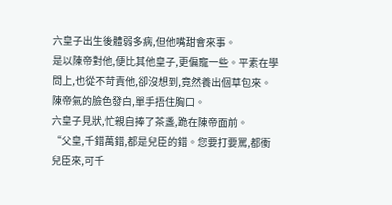六皇子出生後體弱多病,但他嘴甜會來事。
是以陳帝對他,便比其他皇子,更偏寵一些。平素在學問上,也從不苛責他,卻沒想到,竟然養出個草包來。
陳帝氣的臉色發白,單手捂住胸口。
六皇子見狀,忙親自捧了茶盞,跪在陳帝面前。
“父皇,千錯萬錯,都是兒臣的錯。您要打要罵,都衝兒臣來,可千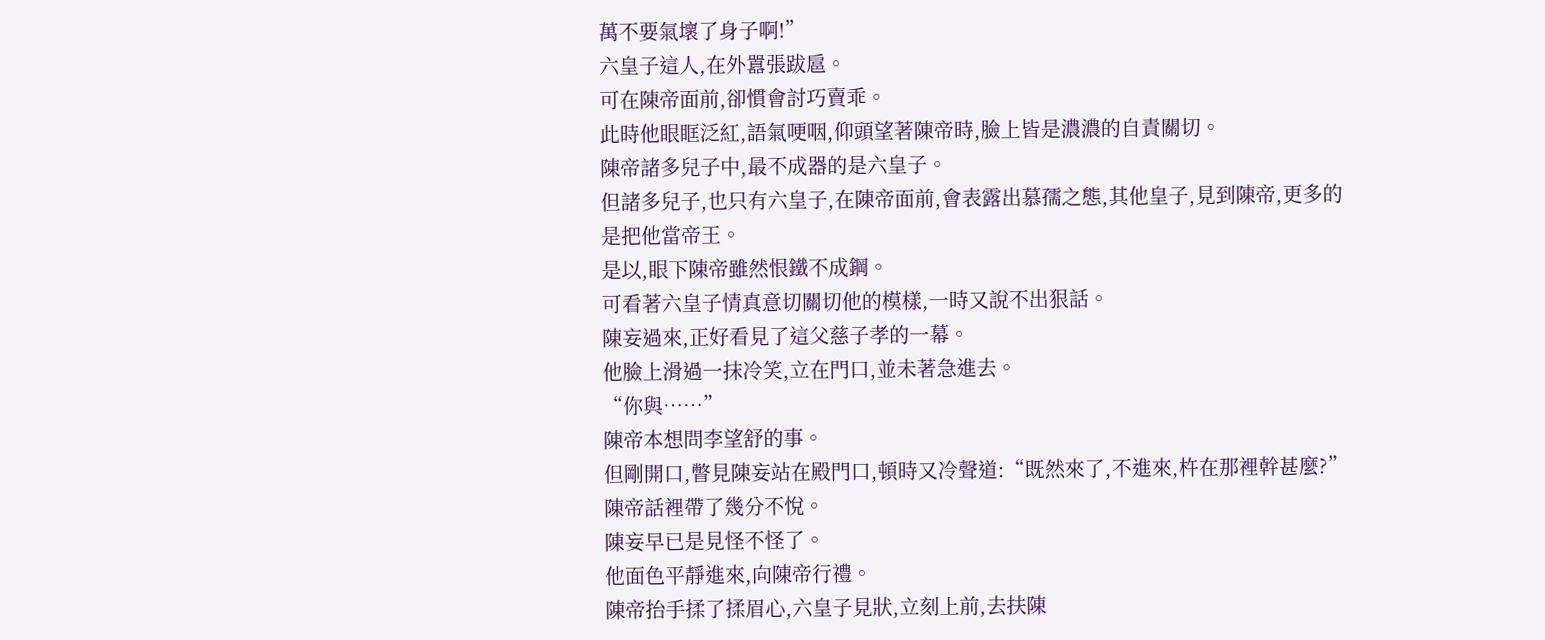萬不要氣壞了身子啊!”
六皇子這人,在外囂張跋扈。
可在陳帝面前,卻慣會討巧賣乖。
此時他眼眶泛紅,語氣哽咽,仰頭望著陳帝時,臉上皆是濃濃的自責關切。
陳帝諸多兒子中,最不成器的是六皇子。
但諸多兒子,也只有六皇子,在陳帝面前,會表露出慕孺之態,其他皇子,見到陳帝,更多的是把他當帝王。
是以,眼下陳帝雖然恨鐵不成鋼。
可看著六皇子情真意切關切他的模樣,一時又說不出狠話。
陳妄過來,正好看見了這父慈子孝的一幕。
他臉上滑過一抹冷笑,立在門口,並未著急進去。
“你與……”
陳帝本想問李望舒的事。
但剛開口,瞥見陳妄站在殿門口,頓時又冷聲道:“既然來了,不進來,杵在那裡幹甚麼?”
陳帝話裡帶了幾分不悅。
陳妄早已是見怪不怪了。
他面色平靜進來,向陳帝行禮。
陳帝抬手揉了揉眉心,六皇子見狀,立刻上前,去扶陳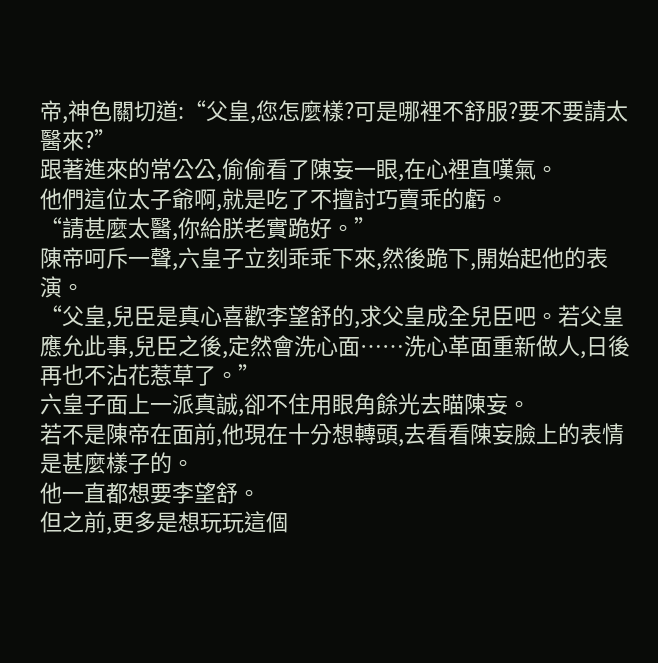帝,神色關切道:“父皇,您怎麼樣?可是哪裡不舒服?要不要請太醫來?”
跟著進來的常公公,偷偷看了陳妄一眼,在心裡直嘆氣。
他們這位太子爺啊,就是吃了不擅討巧賣乖的虧。
“請甚麼太醫,你給朕老實跪好。”
陳帝呵斥一聲,六皇子立刻乖乖下來,然後跪下,開始起他的表演。
“父皇,兒臣是真心喜歡李望舒的,求父皇成全兒臣吧。若父皇應允此事,兒臣之後,定然會洗心面……洗心革面重新做人,日後再也不沾花惹草了。”
六皇子面上一派真誠,卻不住用眼角餘光去瞄陳妄。
若不是陳帝在面前,他現在十分想轉頭,去看看陳妄臉上的表情是甚麼樣子的。
他一直都想要李望舒。
但之前,更多是想玩玩這個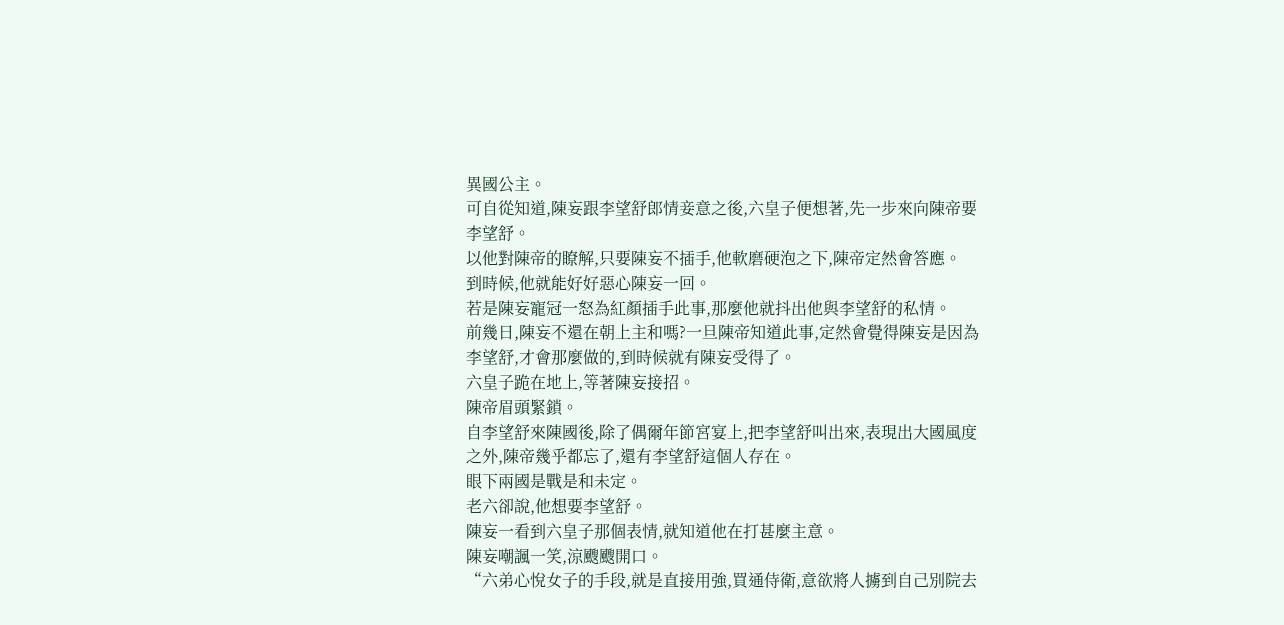異國公主。
可自從知道,陳妄跟李望舒郎情妾意之後,六皇子便想著,先一步來向陳帝要李望舒。
以他對陳帝的瞭解,只要陳妄不插手,他軟磨硬泡之下,陳帝定然會答應。
到時候,他就能好好惡心陳妄一回。
若是陳妄寵冠一怒為紅顏插手此事,那麼他就抖出他與李望舒的私情。
前幾日,陳妄不還在朝上主和嗎?一旦陳帝知道此事,定然會覺得陳妄是因為李望舒,才會那麼做的,到時候就有陳妄受得了。
六皇子跪在地上,等著陳妄接招。
陳帝眉頭緊鎖。
自李望舒來陳國後,除了偶爾年節宮宴上,把李望舒叫出來,表現出大國風度之外,陳帝幾乎都忘了,還有李望舒這個人存在。
眼下兩國是戰是和未定。
老六卻說,他想要李望舒。
陳妄一看到六皇子那個表情,就知道他在打甚麼主意。
陳妄嘲諷一笑,涼颼颼開口。
“六弟心悅女子的手段,就是直接用強,買通侍衛,意欲將人擄到自己別院去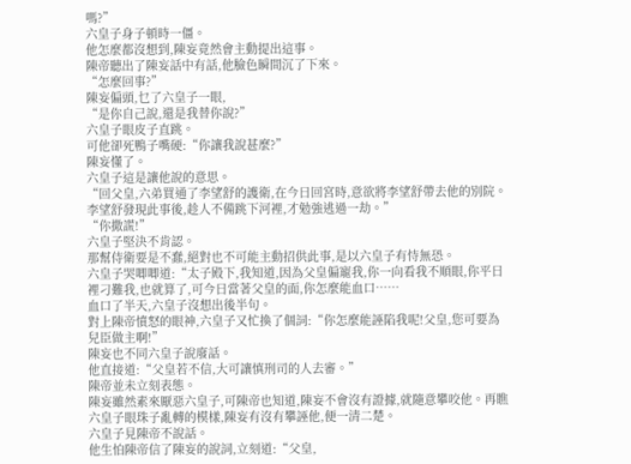嗎?”
六皇子身子頓時一僵。
他怎麼都沒想到,陳妄竟然會主動提出這事。
陳帝聽出了陳妄話中有話,他臉色瞬間沉了下來。
“怎麼回事?”
陳妄偏頭,乜了六皇子一眼,
“是你自己說,還是我替你說?”
六皇子眼皮子直跳。
可他卻死鴨子嘴硬:“你讓我說甚麼?”
陳妄懂了。
六皇子這是讓他說的意思。
“回父皇,六弟買通了李望舒的護衛,在今日回宮時,意欲將李望舒帶去他的別院。李望舒發現此事後,趁人不備跳下河裡,才勉強逃過一劫。”
“你撒謊!”
六皇子堅決不肯認。
那幫侍衛要是不蠢,絕對也不可能主動招供此事,是以六皇子有恃無恐。
六皇子哭唧唧道:“太子殿下,我知道,因為父皇偏寵我,你一向看我不順眼,你平日裡刁難我,也就算了,可今日當著父皇的面,你怎麼能血口……
血口了半天,六皇子沒想出後半句。
對上陳帝憤怒的眼神,六皇子又忙換了個詞:“你怎麼能誣陷我呢!父皇,您可要為兒臣做主啊!”
陳妄也不同六皇子說廢話。
他直接道:“父皇若不信,大可讓慎刑司的人去審。”
陳帝並未立刻表態。
陳妄雖然素來厭惡六皇子,可陳帝也知道,陳妄不會沒有證據,就隨意攀咬他。再瞧六皇子眼珠子亂轉的模樣,陳妄有沒有攀誣他,便一清二楚。
六皇子見陳帝不說話。
他生怕陳帝信了陳妄的說詞,立刻道:“父皇,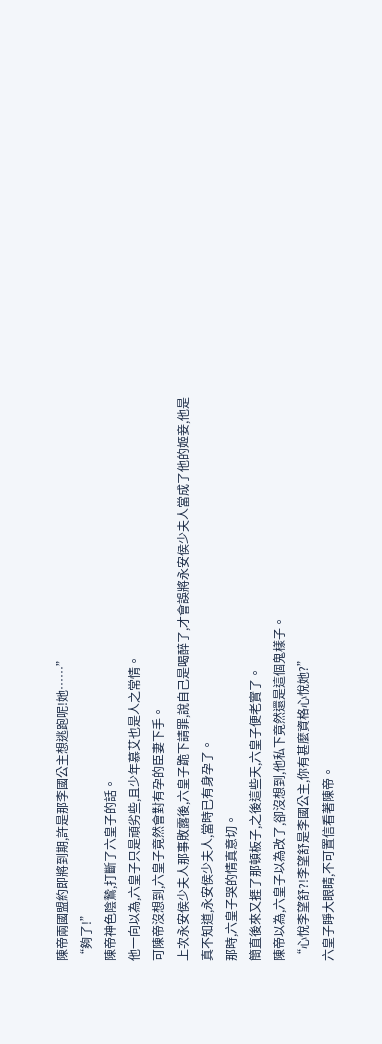陳帝兩國盟約即將到期,許是那李國公主想逃跑呢!她……”
“夠了!”
陳帝神色陰鷙,打斷了六皇子的話。
他一向以為,六皇子只是頑劣些,且少年慕艾也是人之常情。
可陳帝沒想到,六皇子竟然會對有孕的臣妻下手。
上次永安侯少夫人那事敗露後,六皇子跪下請罪,說自己是喝醉了,才會誤將永安侯少夫人當成了他的姬妾,他是真不知道,永安侯少夫人,當時已有身孕了。
那時,六皇子哭的情真意切。
簡直後來又捱了那頓板子,之後這些天,六皇子便老實了。
陳帝以為,六皇子以為改了,卻沒想到,他私下竟然還是這個鬼樣子。
“心悅李望舒?!李望舒是李國公主,你有甚麼資格心悅她?”
六皇子睜大眼睛,不可置信看著陳帝。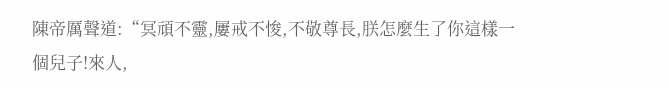陳帝厲聲道:“冥頑不靈,屢戒不悛,不敬尊長,朕怎麼生了你這樣一個兒子!來人,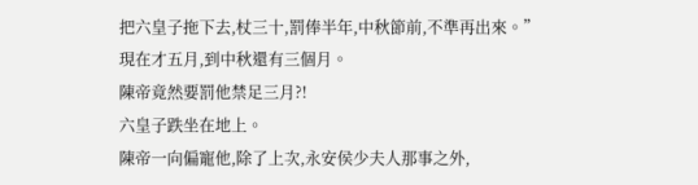把六皇子拖下去,杖三十,罰俸半年,中秋節前,不準再出來。”
現在才五月,到中秋還有三個月。
陳帝竟然要罰他禁足三月?!
六皇子跌坐在地上。
陳帝一向偏寵他,除了上次,永安侯少夫人那事之外,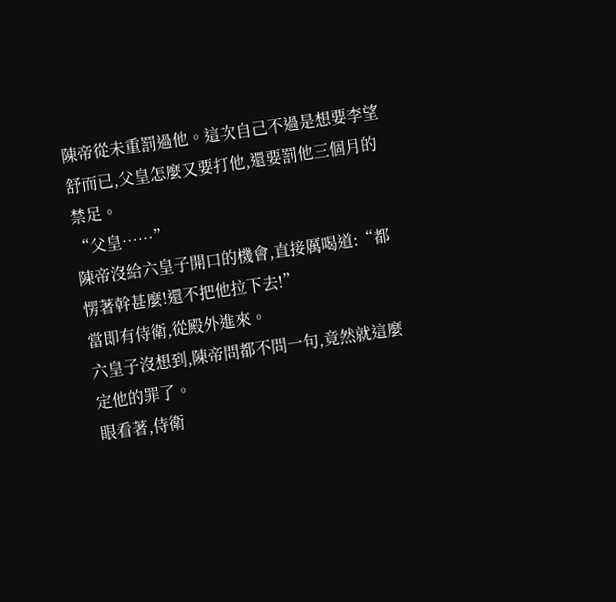陳帝從未重罰過他。這次自己不過是想要李望舒而已,父皇怎麼又要打他,還要罰他三個月的禁足。
“父皇……”
陳帝沒給六皇子開口的機會,直接厲喝道:“都愣著幹甚麼!還不把他拉下去!”
當即有侍衛,從殿外進來。
六皇子沒想到,陳帝問都不問一句,竟然就這麼定他的罪了。
眼看著,侍衛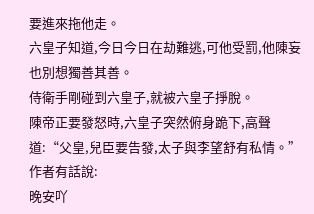要進來拖他走。
六皇子知道,今日今日在劫難逃,可他受罰,他陳妄也別想獨善其善。
侍衛手剛碰到六皇子,就被六皇子掙脫。
陳帝正要發怒時,六皇子突然俯身跪下,高聲道:“父皇,兒臣要告發,太子與李望舒有私情。”
作者有話說:
晚安吖